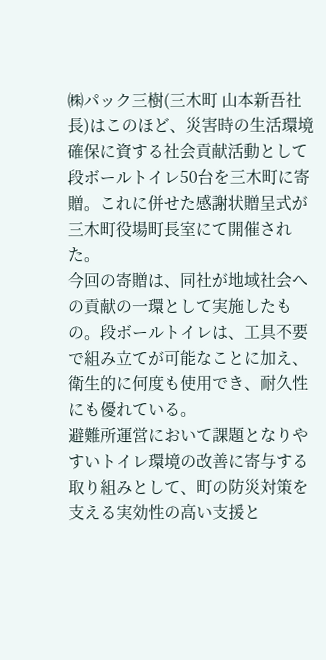㈱パック三樹(三木町 山本新吾社長)はこのほど、災害時の生活環境確保に資する社会貢献活動として段ボールトイレ50台を三木町に寄贈。これに併せた感謝状贈呈式が三木町役場町長室にて開催された。
今回の寄贈は、同社が地域社会への貢献の一環として実施したもの。段ボールトイレは、工具不要で組み立てが可能なことに加え、衛生的に何度も使用でき、耐久性にも優れている。
避難所運営において課題となりやすいトイレ環境の改善に寄与する取り組みとして、町の防災対策を支える実効性の高い支援と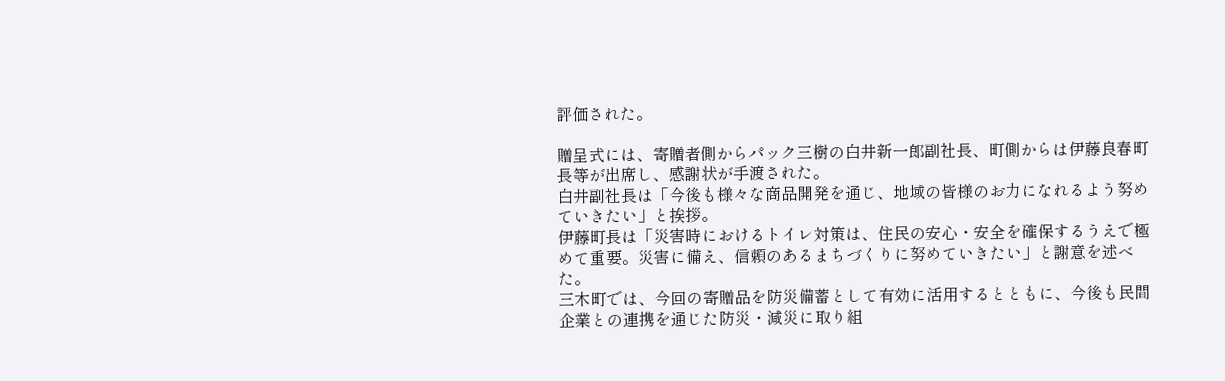評価された。

贈呈式には、寄贈者側からパック三樹の白井新一郎副社長、町側からは伊藤良春町長等が出席し、感謝状が手渡された。
白井副社長は「今後も様々な商品開発を通じ、地域の皆様のお力になれるよう努めていきたい」と挨拶。
伊藤町長は「災害時におけるトイレ対策は、住民の安心・安全を確保するうえで極めて重要。災害に備え、信頼のあるまちづくりに努めていきたい」と謝意を述べた。
三木町では、今回の寄贈品を防災備蓄として有効に活用するとともに、今後も民間企業との連携を通じた防災・減災に取り組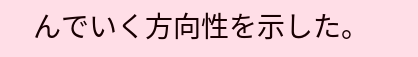んでいく方向性を示した。